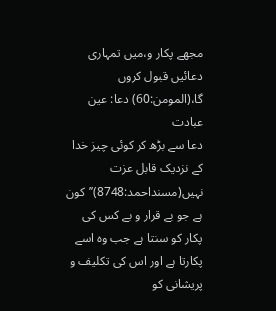مجھے پکار و،میں تمہاری دعائیں قبول کروں گا،(المومن:60) دعا: عین عبادت
دعا سے بڑھ کر کوئی چیز خدا کے نزدیک قابل عزت نہیں(مسنداحمد:8748)’’کون ہے جو بے قرار و بے کس کی پکار کو سنتا ہے جب وہ اسے پکارتا ہے اور اس کی تکلیف و پریشانی کو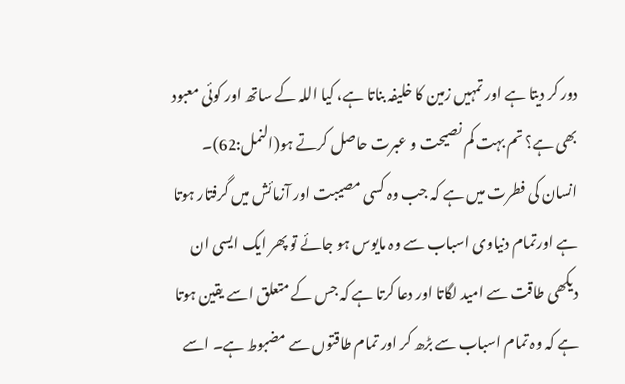دور کر دیتا ہے اور تمہیں زمین کا خلیفہ بناتا ہے، کیا اللہ کے ساتھ اور کوئی معبود بھی ہے؟ تم بہت کم نصیحت و عبرت حاصل کرتے ہو(النمل:62)۔
انسان کی فطرت میں ہے کہ جب وہ کسی مصیبت اور آزمائش میں گرفتار ہوتا ہے اورتمام دنیاوی اسباب سے وہ مایوس ہو جائے تو پھر ایک ایسی ان دیکھی طاقت سے امید لگاتا اور دعا کرتا ہے کہ جس کے متعلق اسے یقین ہوتا ہے کہ وہ تمام اسباب سے بڑھ کر اور تمام طاقتوں سے مضبوط ہے۔ اسے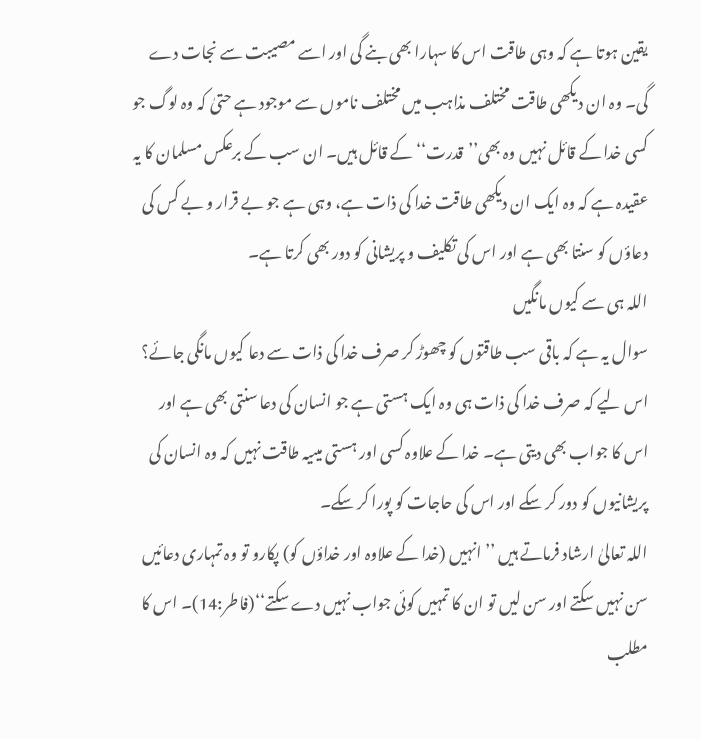یقین ہوتا ہے کہ وہی طاقت اس کا سہارا بھی بنے گی اور اسے مصیبت سے نجات دے گی۔ وہ ان دیکھی طاقت مختلف مذاہب میں مختلف ناموں سے موجود ہے حتیٰ کہ وہ لوگ جو کسی خدا کے قائل نہیں وہ بھی’’قدرت‘‘ کے قائل ہیں۔ ان سب کے برعکس مسلمان کا یہ عقیدہ ہے کہ وہ ایک ان دیکھی طاقت خدا کی ذات ہے، وہی ہے جو بے قرار و بے کس کی دعاؤں کو سنتا بھی ہے اور اس کی تکلیف و پریشانی کو دور بھی کرتا ہے۔
اللہ ہی سے کیوں مانگیں
سوال یہ ہے کہ باقی سب طاقتوں کو چھوڑ کر صرف خدا کی ذات سے دعا کیوں مانگی جائے؟ اس لیے کہ صرف خدا کی ذات ہی وہ ایک ہستی ہے جو انسان کی دعا سنتی بھی ہے اور اس کا جواب بھی دیتی ہے۔ خدا کے علاوہ کسی اور ہستی میںیہ طاقت نہیں کہ وہ انسان کی پریشانیوں کو دور کر سکے اور اس کی حاجات کو پورا کر سکے۔
اللہ تعالیٰ ارشاد فرماتے ہیں ’’انہیں (خدا کے علاوہ اور خداؤں کو) پکارو تو وہ تمہاری دعائیں سن نہیں سکتے اور سن لیں تو ان کا تمہیں کوئی جواب نہیں دے سکتے‘‘(فاطر:14)۔ اس کا مطلب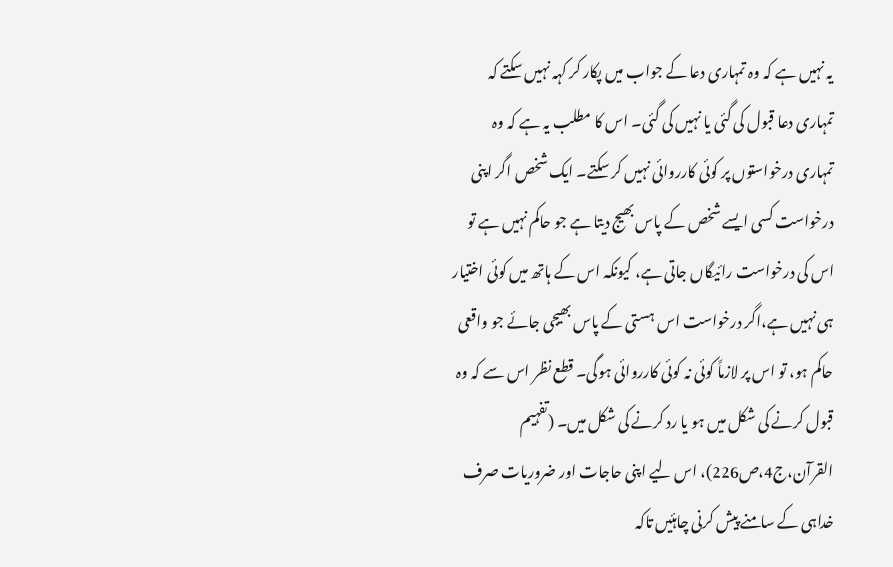یہ نہیں ہے کہ وہ تمہاری دعا کے جواب میں پکار کر کہہ نہیں سکتے کہ تمہاری دعا قبول کی گئی یا نہیں کی گئی۔ اس کا مطلب یہ ہے کہ وہ تمہاری درخواستوں پر کوئی کارروائی نہیں کر سکتے۔ ایک شخص اگر اپنی درخواست کسی ایسے شخص کے پاس بھیج دیتا ہے جو حاکم نہیں ہے تو اس کی درخواست رائیگاں جاتی ہے، کیونکہ اس کے ہاتھ میں کوئی اختیار ہی نہیں ہے،اگر درخواست اس ہستی کے پاس بھیجی جائے جو واقعی حاکم ہو، تو اس پر لازماً کوئی نہ کوئی کارروائی ہوگی۔ قطع نظر اس سے کہ وہ قبول کرنے کی شکل میں ہو یا رد کرنے کی شکل میں۔ (تفہیم القرآن،ج4،ص226)، اس لیے اپنی حاجات اور ضروریات صرف خداہی کے سامنے پیش کرنی چاہئیں تاکہ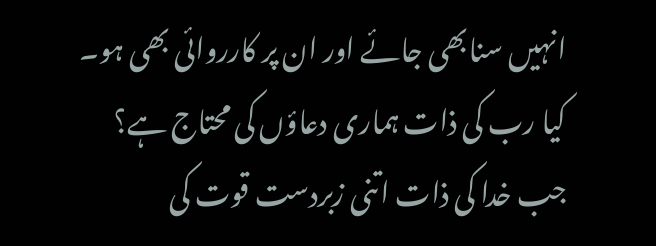انہیں سنابھی جائے اور ان پر کارروائی بھی ہو۔
کیا رب کی ذات ہماری دعاؤں کی محتاج ہے؟
جب خدا کی ذات اتنی زبردست قوت کی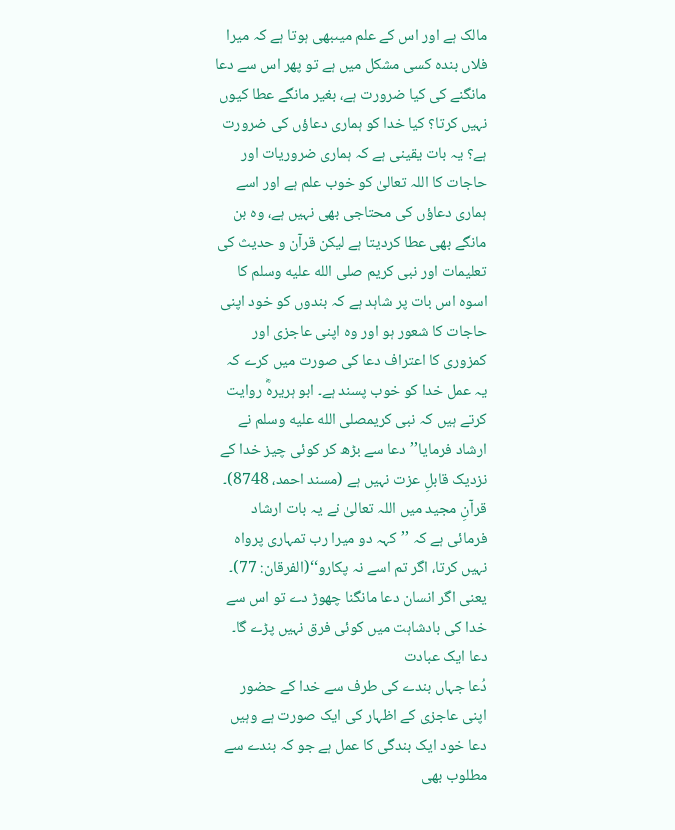مالک ہے اور اس کے علم میںبھی ہوتا ہے کہ میرا فلاں بندہ کسی مشکل میں ہے تو پھر اس سے دعا مانگنے کی کیا ضرورت ہے، بغیر مانگے عطا کیوں نہیں کرتا؟ کیا خدا کو ہماری دعاؤں کی ضرورت ہے؟ یہ بات یقینی ہے کہ ہماری ضروریات اور حاجات کا اللہ تعالیٰ کو خوب علم ہے اور اسے ہماری دعاؤں کی محتاجی بھی نہیں ہے، وہ بن مانگے بھی عطا کردیتا ہے لیکن قرآن و حدیث کی تعلیمات اور نبی کریم صلى الله عليه وسلم کا اسوہ اس بات پر شاہد ہے کہ بندوں کو خود اپنی حاجات کا شعور ہو اور وہ اپنی عاجزی اور کمزوری کا اعتراف دعا کی صورت میں کرے کہ یہ عمل خدا کو خوب پسند ہے۔ ابو ہریرہؓ روایت کرتے ہیں کہ نبی کریمصلى الله عليه وسلم نے ارشاد فرمایا’’دعا سے بڑھ کر کوئی چیز خدا کے نزدیک قابلِ عزت نہیں ہے (مسند احمد، 8748)۔ قرآنِ مجید میں اللہ تعالیٰ نے یہ بات ارشاد فرمائی ہے کہ ’’کہہ دو میرا رب تمہاری پرواہ نہیں کرتا، اگر تم اسے نہ پکارو‘‘(الفرقان: 77)۔ یعنی اگر انسان دعا مانگنا چھوڑ دے تو اس سے خدا کی بادشاہت میں کوئی فرق نہیں پڑے گا۔
دعا ایک عبادت
دُعا جہاں بندے کی طرف سے خدا کے حضور اپنی عاجزی کے اظہار کی ایک صورت ہے وہیں دعا خود ایک بندگی کا عمل ہے جو کہ بندے سے مطلوب بھی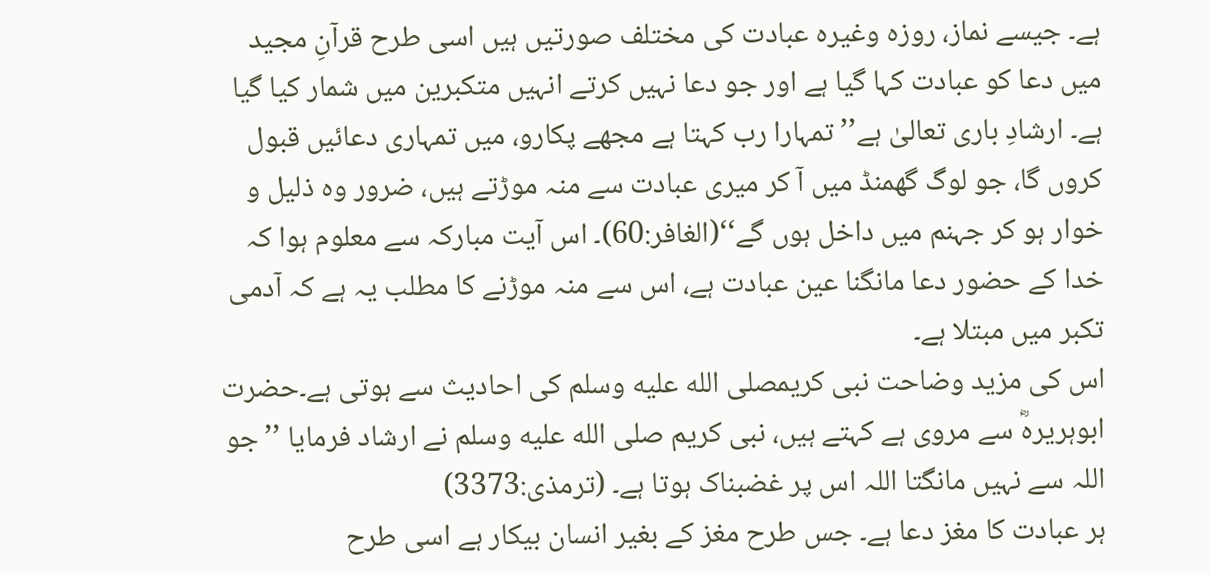ہے۔ جیسے نماز، روزہ وغیرہ عبادت کی مختلف صورتیں ہیں اسی طرح قرآنِ مجید میں دعا کو عبادت کہا گیا ہے اور جو دعا نہیں کرتے انہیں متکبرین میں شمار کیا گیا ہے۔ ارشادِ باری تعالیٰ ہے’’ تمہارا رب کہتا ہے مجھے پکارو، میں تمہاری دعائیں قبول کروں گا، جو لوگ گھمنڈ میں آ کر میری عبادت سے منہ موڑتے ہیں، ضرور وہ ذلیل و خوار ہو کر جہنم میں داخل ہوں گے‘‘(الغافر:60)۔ اس آیت مبارکہ سے معلوم ہوا کہ خدا کے حضور دعا مانگنا عین عبادت ہے، اس سے منہ موڑنے کا مطلب یہ ہے کہ آدمی تکبر میں مبتلا ہے۔
اس کی مزید وضاحت نبی کریمصلى الله عليه وسلم کی احادیث سے ہوتی ہے۔حضرت ابوہریرہؓ سے مروی ہے کہتے ہیں، نبی کریم صلى الله عليه وسلم نے ارشاد فرمایا ’’جو اللہ سے نہیں مانگتا اللہ اس پر غضبناک ہوتا ہے۔ (ترمذی:3373)
ہر عبادت کا مغز دعا ہے۔ جس طرح مغز کے بغیر انسان بیکار ہے اسی طرح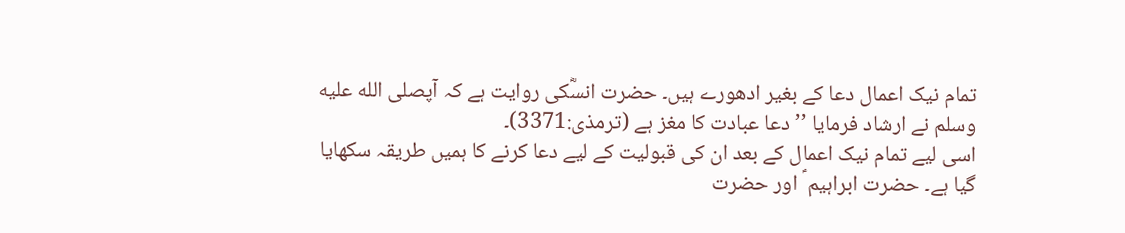تمام نیک اعمال دعا کے بغیر ادھورے ہیں۔ حضرت انسؓکی روایت ہے کہ آپصلى الله عليه وسلم نے ارشاد فرمایا ’’دعا عبادت کا مغز ہے (ترمذی:3371)۔
اسی لیے تمام نیک اعمال کے بعد ان کی قبولیت کے لیے دعا کرنے کا ہمیں طریقہ سکھایا گیا ہے۔ حضرت ابراہیم ؑ اور حضرت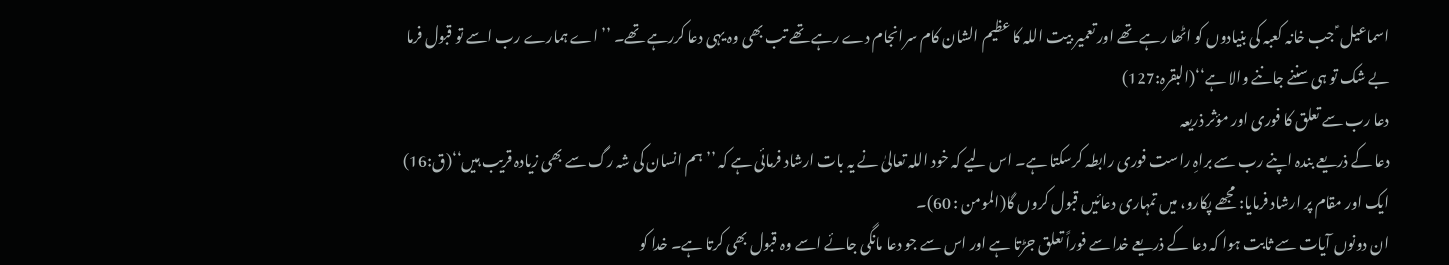اسماعیل ؑ جب خانہ کعبہ کی بنیادوں کو اٹھا رہے تھے اور تعمیر بیت اللہ کا عظیم الشان کام سرانجام دے رہے تھے تب بھی وہ یہی دعا کررہے تھے۔ ’’اے ہمارے رب اسے تو قبول فرما بے شک تو ہی سننے جاننے والا ہے‘‘(البقرہ:127)
دعا رب سے تعلق کا فوری اور مؤثر ذریعہ
دعا کے ذریعے بندہ اپنے رب سے براہِ راست فوری رابطہ کرسکتا ہے۔ اس لیے کہ خود اللہ تعالیٰ نے یہ بات ارشاد فرمائی ہے کہ ’’ہم انسان کی شہ رگ سے بھی زیادہ قریب ہیں‘‘(ق:16) ایک اور مقام پر ارشاد فرمایا: مجھے پکارو، میں تمہاری دعائیں قبول کروں گا(المومن : 60)۔
ان دونوں آیات سے ثابت ہوا کہ دعا کے ذریعے خدا سے فوراً تعلق جڑتا ہے اور اس سے جو دعا مانگی جائے اسے وہ قبول بھی کرتا ہے۔ خدا کو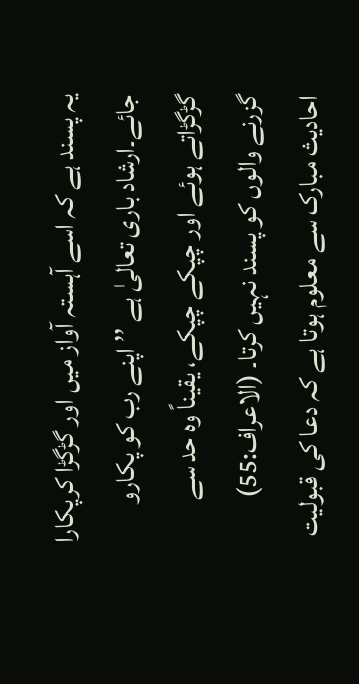یہ پسند ہے کہ اسے آہستہ آواز میں اور گڑگڑا کرپکارا جائے۔ارشاد باری تعالیٰ ہے ’’اپنے رب کو پکارو گڑگڑاتے ہوئے اور چپکے چپکے، یقیناً وہ حد سے گزرنے والوں کو پسند نہیں کرتا۔ (الاعراف:55)
احادیث مبارک سے معلوم ہوتا ہے کہ دعا کی قبولیت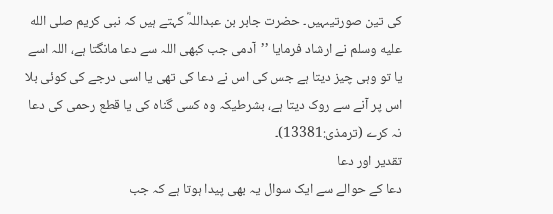کی تین صورتیںہیں۔ حضرت جابر بن عبداللہؓ کہتے ہیں کہ نبی کریم صلى الله عليه وسلم نے ارشاد فرمایا ’’آدمی جب کبھی اللہ سے دعا مانگتا ہے، اللہ اسے یا تو وہی چیز دیتا ہے جس کی اس نے دعا کی تھی یا اسی درجے کی کوئی بلا اس پر آنے سے روک دیتا ہے، بشرطیکہ وہ کسی گناہ کی یا قطع رحمی کی دعا نہ کرے (ترمذی:13381)۔
تقدیر اور دعا
دعا کے حوالے سے ایک سوال یہ بھی پیدا ہوتا ہے کہ جب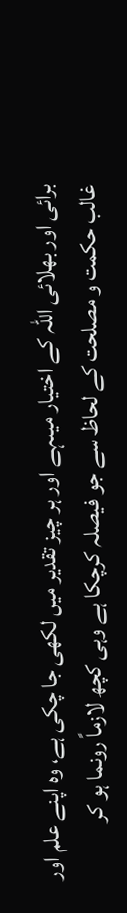برائی اور بھلائی اللہ کے اختیار میںہے اور ہر چیز تقدیر میں لکھی جا چکی ہے، وہ اپنے علم اور غالب حکمت و مصلحت کے لحاظ سے جو فیصلہ کرچکا ہے وہی کچھ لازماً رونما ہو کر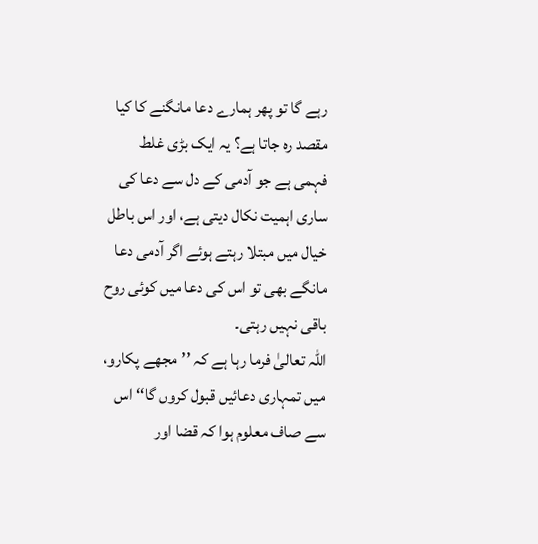رہے گا تو پھر ہمارے دعا مانگنے کا کیا مقصد رہ جاتا ہے؟ یہ ایک بڑی غلط فہمی ہے جو آدمی کے دل سے دعا کی ساری اہمیت نکال دیتی ہے، اور اس باطل خیال میں مبتلا رہتے ہوئے اگر آدمی دعا مانگے بھی تو اس کی دعا میں کوئی روح باقی نہیں رہتی۔
اللہ تعالیٰ فرما رہا ہے کہ ’’مجھے پکارو، میں تمہاری دعائیں قبول کروں گا‘‘ اس سے صاف معلوم ہوا کہ قضا اور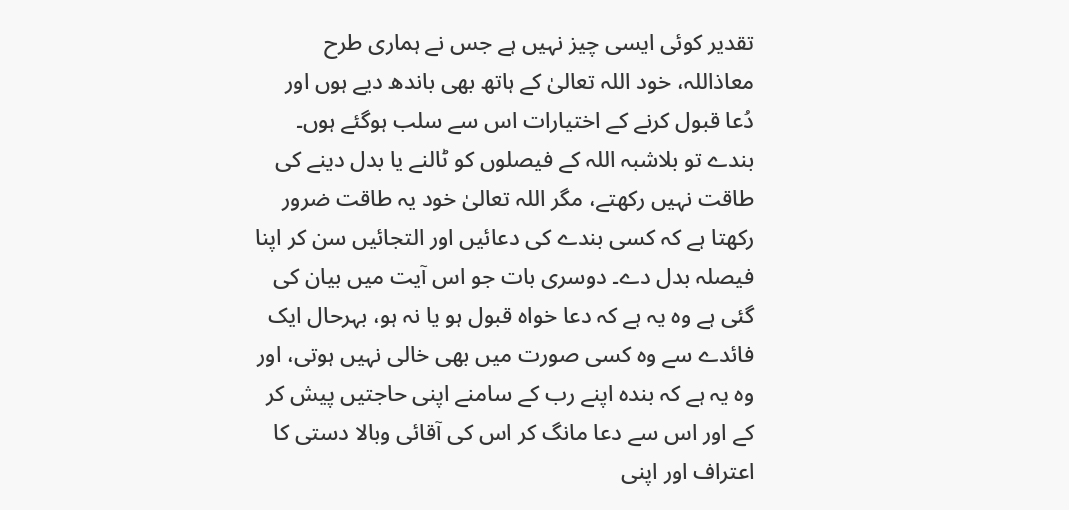تقدیر کوئی ایسی چیز نہیں ہے جس نے ہماری طرح معاذاللہ، خود اللہ تعالیٰ کے ہاتھ بھی باندھ دیے ہوں اور دُعا قبول کرنے کے اختیارات اس سے سلب ہوگئے ہوں۔
بندے تو بلاشبہ اللہ کے فیصلوں کو ٹالنے یا بدل دینے کی طاقت نہیں رکھتے، مگر اللہ تعالیٰ خود یہ طاقت ضرور رکھتا ہے کہ کسی بندے کی دعائیں اور التجائیں سن کر اپنا فیصلہ بدل دے۔ دوسری بات جو اس آیت میں بیان کی گئی ہے وہ یہ ہے کہ دعا خواہ قبول ہو یا نہ ہو، بہرحال ایک فائدے سے وہ کسی صورت میں بھی خالی نہیں ہوتی، اور وہ یہ ہے کہ بندہ اپنے رب کے سامنے اپنی حاجتیں پیش کر کے اور اس سے دعا مانگ کر اس کی آقائی وبالا دستی کا اعتراف اور اپنی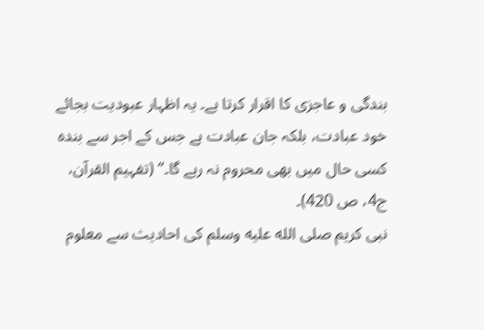بندگی و عاجزی کا اقرار کرتا ہے۔ یہ اظہار عبودیت بجائے خود عبادت، بلکہ جان عبادت ہے جس کے اجر سے بندہ کسی حال میں بھی محروم نہ رہے گا۔‘‘ (تفہیم القرآن، ج4، ص 420)۔
نبی کریم صلى الله عليه وسلم کی احادیث سے معلوم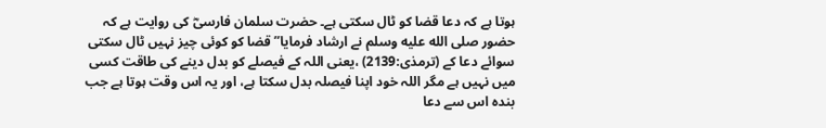ہوتا ہے کہ دعا قضا کو ٹال سکتی ہے۔ حضرت سلمان فارسیؓ کی روایت ہے کہ حضور صلى الله عليه وسلم نے ارشاد فرمایا’’قضا کو کوئی چیز نہیں ٹال سکتی سوائے دعا کے (ترمذی:2139) ،یعنی اللہ کے فیصلے کو بدل دینے کی طاقت کسی میں نہیں ہے مگر اللہ خود اپنا فیصلہ بدل سکتا ہے، اور یہ اس وقت ہوتا ہے جب بندہ اس سے دعا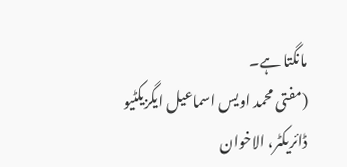مانگتا ہے۔
(مفتی محمد اویس اسماعیل ایگزیکٹیو
ڈائریکٹر، الاخوان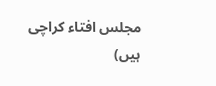مجلس افتاء کراچی ہیں)